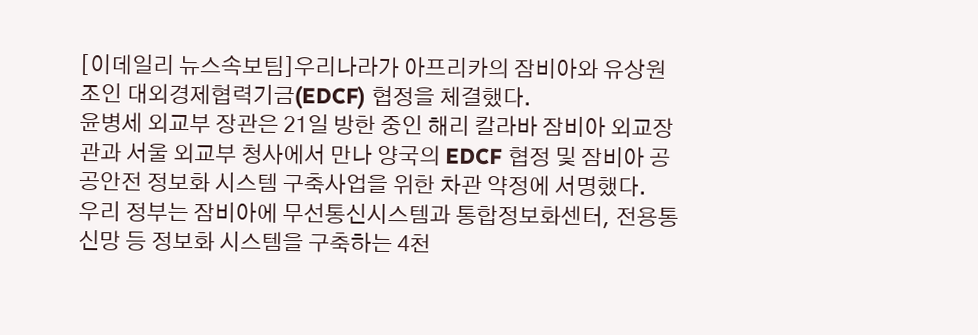[이데일리 뉴스속보팀]우리나라가 아프리카의 잠비아와 유상원조인 대외경제협력기금(EDCF) 협정을 체결했다.
윤병세 외교부 장관은 21일 방한 중인 해리 칼라바 잠비아 외교장관과 서울 외교부 청사에서 만나 양국의 EDCF 협정 및 잠비아 공공안전 정보화 시스템 구축사업을 위한 차관 약정에 서명했다.
우리 정부는 잠비아에 무선통신시스템과 통합정보화센터, 전용통신망 등 정보화 시스템을 구축하는 4천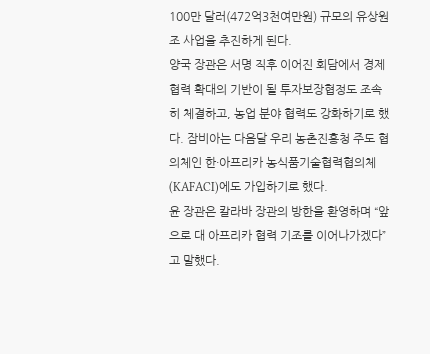100만 달러(472억3천여만원) 규모의 유상원조 사업을 추진하게 된다.
양국 장관은 서명 직후 이어진 회담에서 경제협력 확대의 기반이 될 투자보장협정도 조속히 체결하고, 농업 분야 협력도 강화하기로 했다. 잠비아는 다음달 우리 농촌진흥청 주도 협의체인 한·아프리카 농식품기술협력협의체(KAFACI)에도 가입하기로 했다.
윤 장관은 칼라바 장관의 방한을 환영하며 “앞으로 대 아프리카 협력 기조를 이어나가겠다”고 말했다.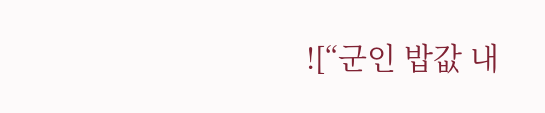![“군인 밥값 내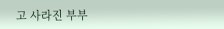고 사라진 부부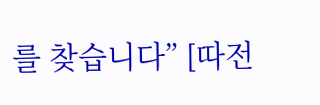를 찾습니다” [따전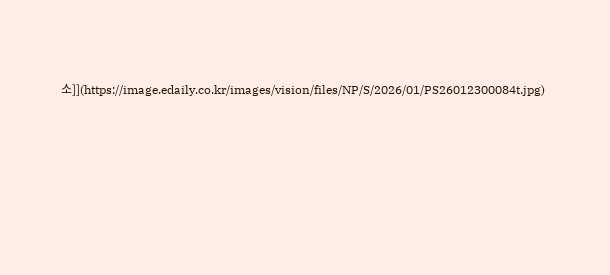소]](https://image.edaily.co.kr/images/vision/files/NP/S/2026/01/PS26012300084t.jpg)